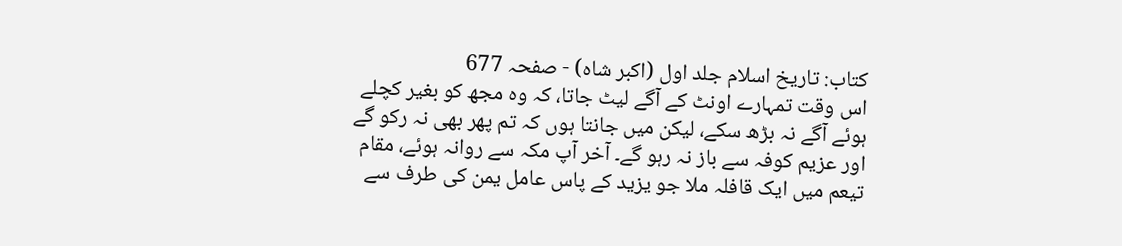کتاب: تاریخ اسلام جلد اول (اکبر شاہ) - صفحہ 677
اس وقت تمہارے اونٹ کے آگے لیٹ جاتا، کہ وہ مجھ کو بغیر کچلے ہوئے آگے نہ بڑھ سکے، لیکن میں جانتا ہوں کہ تم پھر بھی نہ رکو گے اور عزیم کوفہ سے باز نہ رہو گے۔ آخر آپ مکہ سے روانہ ہوئے، مقام تیعم میں ایک قافلہ ملا جو یزید کے پاس عامل یمن کی طرف سے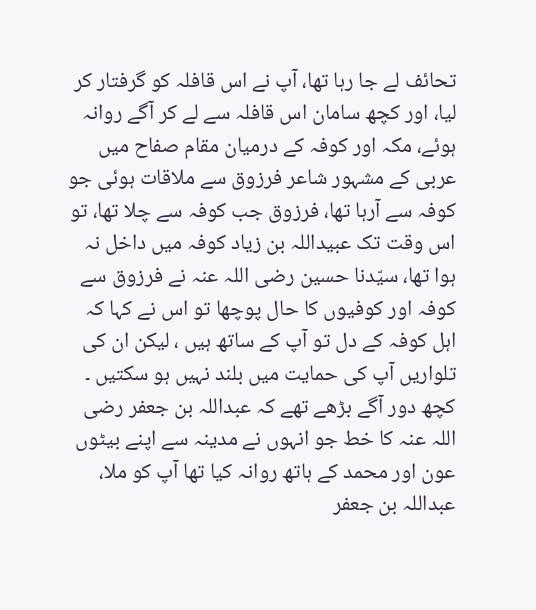تحائف لے جا رہا تھا، آپ نے اس قافلہ کو گرفتار کر لیا، اور کچھ سامان اس قافلہ سے لے کر آگے روانہ ہوئے، مکہ اور کوفہ کے درمیان مقام صفاح میں عربی کے مشہور شاعر فرزوق سے ملاقات ہوئی جو کوفہ سے آرہا تھا، فرزوق جب کوفہ سے چلا تھا، تو اس وقت تک عبیداللہ بن زیاد کوفہ میں داخل نہ ہوا تھا، سیّدنا حسین رضی اللہ عنہ نے فرزوق سے کوفہ اور کوفیوں کا حال پوچھا تو اس نے کہا کہ اہل کوفہ کے دل تو آپ کے ساتھ ہیں ، لیکن ان کی تلواریں آپ کی حمایت میں بلند نہیں ہو سکتیں ۔ کچھ دور آگے بڑھے تھے کہ عبداللہ بن جعفر رضی اللہ عنہ کا خط جو انہوں نے مدینہ سے اپنے بیٹوں عون اور محمد کے ہاتھ روانہ کیا تھا آپ کو ملا، عبداللہ بن جعفر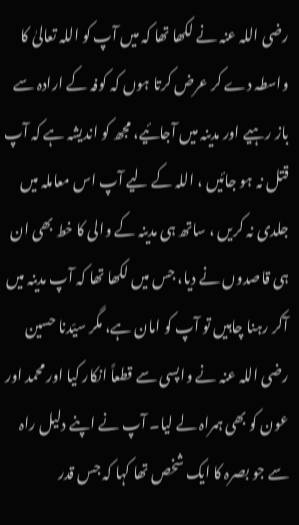رضی اللہ عنہ نے لکھا تھا کہ میں آپ کو اللہ تعالیٰ کا واسطہ دے کر عرض کرتا ہوں کہ کوفہ کے ارادہ سے باز رہیے اور مدینہ میں آجائیے، مجھ کو اندیشہ ہے کہ آپ قتل نہ ہو جائیں ، اللہ کے لیے آپ اس معاملہ میں جلدی نہ کریں ، ساتھ ہی مدینہ کے والی کا خط بھی ان ہی قاصدوں نے دیا، جس میں لکھا تھا کہ آپ مدینہ میں آکر رہنا چاہیں تو آپ کو امان ہے، مگر سیّدنا حسین رضی اللہ عنہ نے واپسی سے قطعاً انکار کیا اور محمد اور عون کو بھی ہمراہ لے لیا۔ آپ نے اپنے دلیل راہ سے جو بصرہ کا ایک شخص تھا کہا کہ جس قدر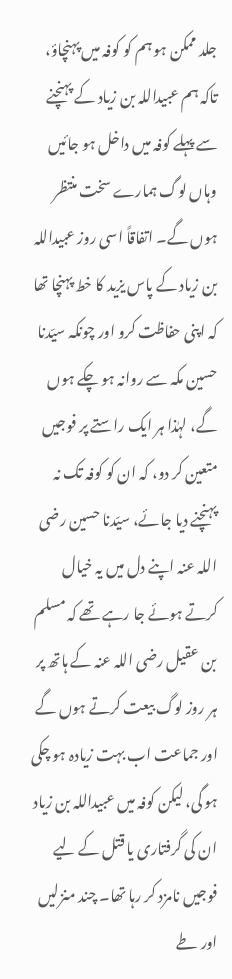جلد ممکن ہو ہم کو کوفہ میں پہنچاؤ، تاکہ ہم عبیداللہ بن زیاد کے پہنچنے سے پہلے کوفہ میں داخل ہو جائیں وہاں لوگ ہمارے سخت منتظر ہوں گے۔ اتفاقاً اسی روز عبیداللہ بن زیاد کے پاس یزید کا خط پہنچا تھا کہ اپنی حفاظت کرو اور چونکہ سیّدنا حسین مکہ سے روانہ ہو چکے ہوں گے، لہٰذا ہر ایک راستے پر فوجیں متعین کر دو، کہ ان کو کوفہ تک نہ پہنچنے دیا جائے، سیّدنا حسین رضی اللہ عنہ اپنے دل میں یہ خیال کرتے ہوئے جا رہے تھے کہ مسلم بن عقیل رضی اللہ عنہ کے ہاتھ پر ہر روز لوگ بیعت کرتے ہوں گے اور جماعت اب بہت زیادہ ہو چکی ہو گی، لیکن کوفہ میں عبیداللہ بن زیاد ان کی گرفتاری یا قتل کے لیے فوجیں نامزد کر رہا تھا۔ چند منزلیں اور طے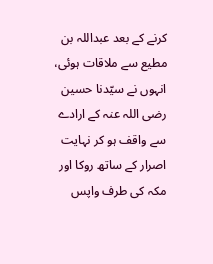کرنے کے بعد عبداللہ بن مطیع سے ملاقات ہوئی، انہوں نے سیّدنا حسین رضی اللہ عنہ کے ارادے سے واقف ہو کر نہایت اصرار کے ساتھ روکا اور مکہ کی طرف واپس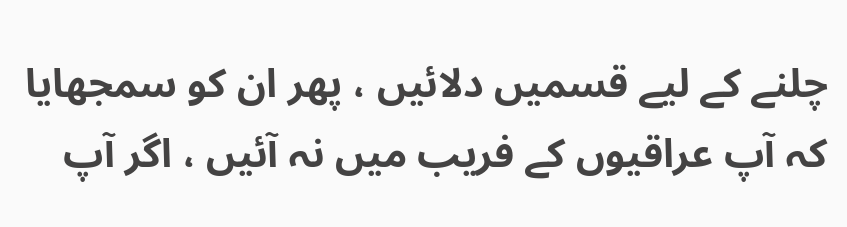چلنے کے لیے قسمیں دلائیں ، پھر ان کو سمجھایا کہ آپ عراقیوں کے فریب میں نہ آئیں ، اگر آپ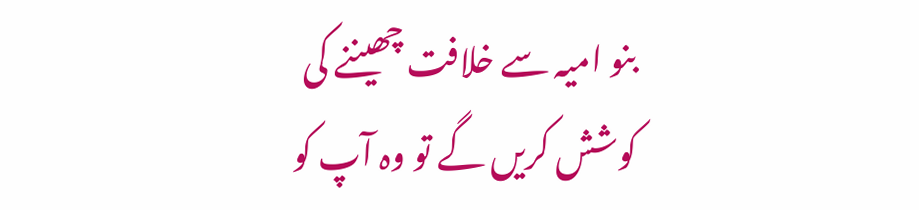بنو امیہ سے خلافت چھیننے کی کوشش کریں گے تو وہ آپ کو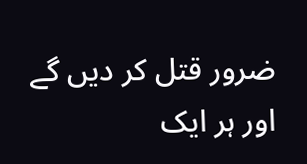ضرور قتل کر دیں گے اور ہر ایک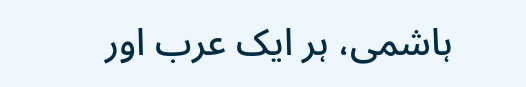ہاشمی، ہر ایک عرب اور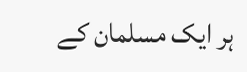ہر ایک مسلمان کے